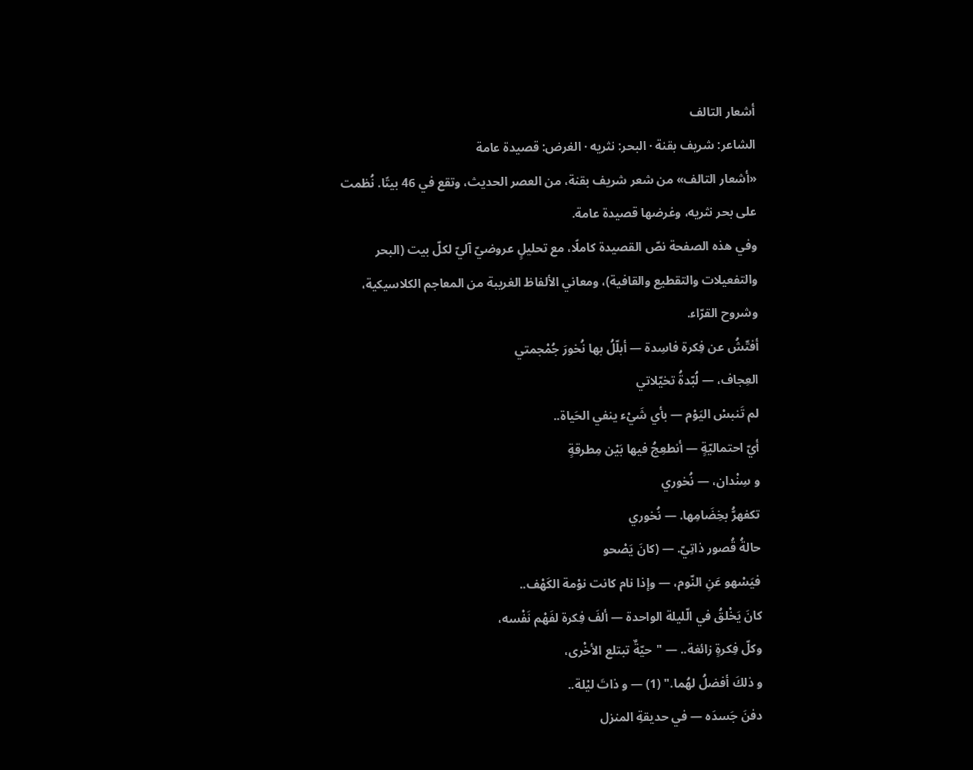أشعار التالف
الشاعر: شريف بقنة · البحر: نثريه · الغرض: قصيدة عامة
«أشعار التالف» من شعر شريف بقنة، من العصر الحديث، وتقع في 46 بيتًا. نُظمت على بحر نثريه، وغرضها قصيدة عامة.
وفي هذه الصفحة نصّ القصيدة كاملًا، مع تحليلٍ عروضيّ آليّ لكلّ بيت (البحر والتفعيلات والتقطيع والقافية)، ومعاني الألفاظ الغريبة من المعاجم الكلاسيكية، وشروح القرّاء.
أفتّشُ عن فِكرة فاسِدة — أبلّلُ بها نُخورَ جُمْجمتي
العِجاف، — لُبّدةُ تخيّلاتي
لم تَنبسْ اليَوْم — بأي شَيْء ينفي الحَياة..
أيّ احتماليّةٍ — أنطعِجُ فيها بَيْن مِطرقةٍ
و سِنْدان، — نُخوري
تكفهرُّ بخِضَامِها. — نُخوري
حالةُ قُصور ذاتِيّ. — (كانَ يَصْحو
فيَسْهو عَنِ النّوم، — وإذا نام كانت نوْمة الكَهْف..
كانَ يَخْلقُ في الّليلة الواحدة — ألفَ فِكرة لفَهْم نَفْسه،
وكلّ فِكرةٍ زائغة.. — "حيّةٌ تبتلع الأخْرى،
و ذلكَ أفضلُ لهُما." (1) — و ذاتَ ليْلة..
دفنَ جَسدَه — في حديقةِ المنزل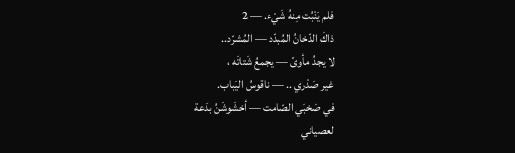فلم يَنْبُت مِنهُ شَيْء. — 2
ذاكَ الدّخانُ المُبدّد — المُشرّد..
لا يجدُ مأوىً — يجمعُ شَتاتَه ،
غير صَدْري .. — ناقوسُ اليَباب.
في صَخبَي الصّامت — أخشَوشَنُ بدَعة
لعصياني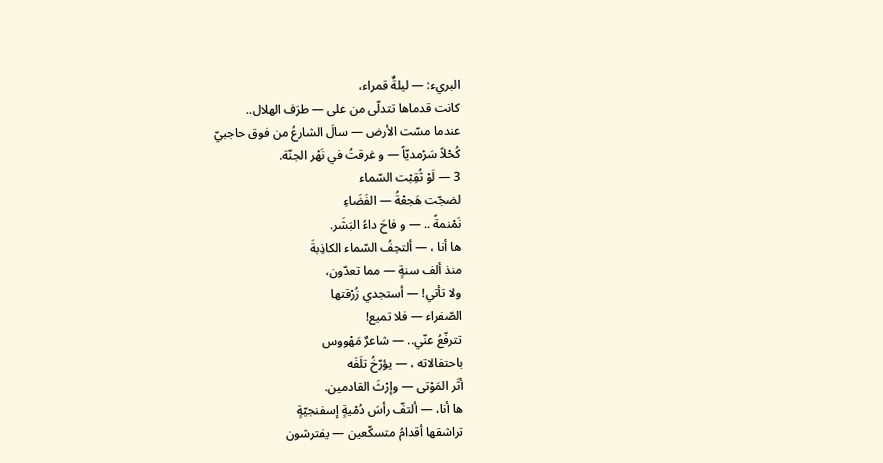البريء: — ليلةٌ قمراء،
كانت قدماها تتدلّى من على — طرَف الهلال..
عندما مسّت الأرض — سالَ الشارعُ من فوق حاجبيّ
كُحْلاً سَرْمديّاً — و غرقتُ في نَهْر الجنّة.
3 — لَوْ ثُقِبْت السّماء
لضجّت هَجعْةُ — الفَضَاءِ
نَمْنمةً .. — و فاحَ داءُ البَشَر.
ها أنا ، — ألتحِفُ السّماء الكاذِبةَ
منذ ألف سنةٍ — مما تعدّون،
ولا تأتي! — أستجدي زُرْقتها
الصّفراء — فلا تميع!
تترفّعُ عنّي.. — شاعرٌ مَهْووس
باحتفالاته ، — يؤرّخُ تلَفَه
أثَر المَوْتى — وإرْثَ القادمين.
ها أنا، — ألتفّ رأسَ دُمْيةٍ إسفنجيّةٍ
تراشقها أقدامُ متسكّعين — يفترشون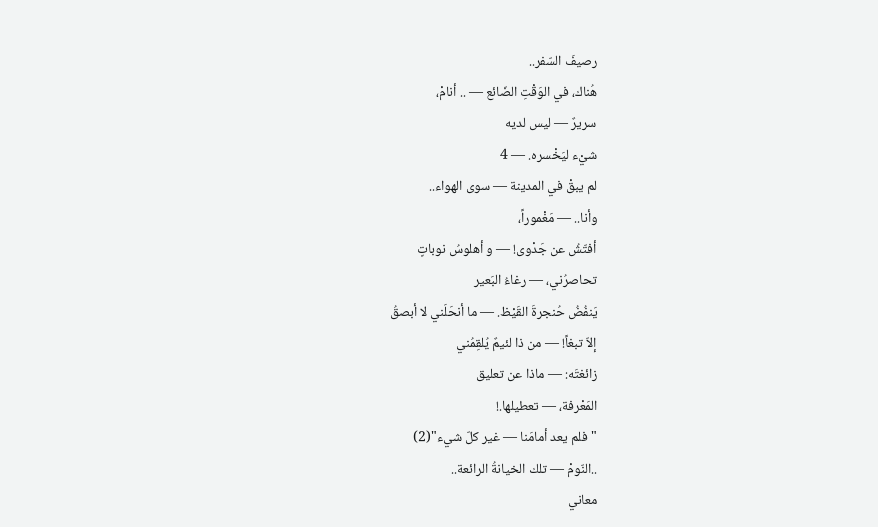رصيفَ السّفر..
هُناك، في الوَقْتِ الضّائع — .. أنامْ،
سريرٌ — ليس لديه
شيْء ليَخْسره. — 4
لم يبقْ في المدينة — سوى الهواء..
وأنا.. — مَغْموراً،
أفتّشُ عن جَدْوى! — و أهلوسُ نوباتٍ
تحاصرُني، — رغاءُ البَعير
يَنفُضُ حُنجرةَ القَيْظ. — ما أنحَلَني لا أبصقُ
إلاّ تبغاً! — من ذا لئيمٌ يُلقِمُني
زائغتَه: — ماذا عن تعليق
المَعْرفة، — تعطيلها.!
"فلم يعد أمامَنا — غير كلّ شيء"(2)
..النّومْ — تلك الخيانةُ الرائعة..
معاني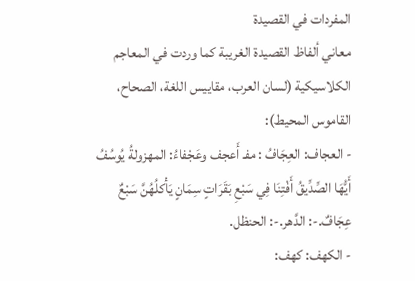المفردات في القصيدة
معاني ألفاظ القصيدة الغريبة كما وردت في المعاجم الكلاسيكية (لسان العرب، مقاييس اللغة، الصحاح، القاموس المحيط):
- العجاف: العِجَافُ : مفـ أَعجف وعَجْفاءُ: المهزولةُ يُوسُفُ أَيُّهَا الصِّدِّيقُ أَفْتِنَا فِي سَبْعِ بَقَرَاتٍ سِمَانٍ يَأْكلُهُنَّ سَبْعٌ عِجَافٌ.-: الدَّهر.-: الحنظل.
- الكهف: كهف: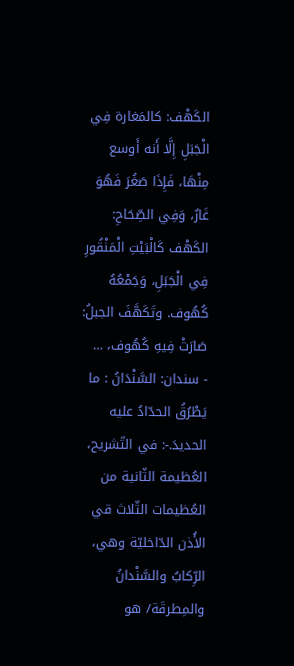الكَهْف: كالمَغارة فِي الْجَبَلِ إِلَّا أَنه أَوسع مِنْهَا، فَإِذَا صَغُرَ فَهُوَ غَارٌ، وَفِي الصِّحَاحِ: الكَهْف كَالْبَيْتِ الْمَنْقُورِ فِي الْجَبَلِ، وَجَمْعُهُ كُهُوف. وتَكَهَّفَ الجبلُ: صَارَتْ فِيهِ كُهُوف، …
- سندان: السَّنْدَانُ : ما يَطْرُقُ الحدّادُ عليه الحديدَ.-: في التّشريح، العُظيمة الثّانية من العُظيمات الثّلاث قي الأُذن الدّاخليّة وهي، الرِّكابُ والسَّنْدانُ والمِطرقَة/ هو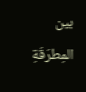بين المِطرَقَةِ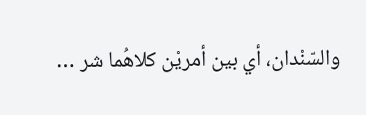والسّنْدان، أي بين أمريْن كلاهُما شر …